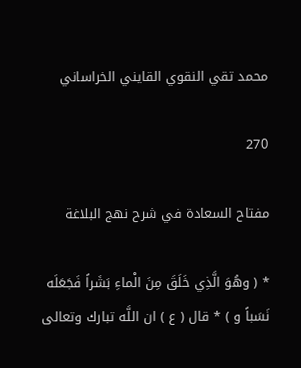محمد تقي النقوي القايني الخراساني

270

مفتاح السعادة في شرح نهج البلاغة

* ( وهُوَ الَّذِي خَلَقَ مِنَ الْماءِ بَشَراً فَجَعَلَه نَسَباً و ) * قال ( ع ) ان اللَّه تبارك وتعالى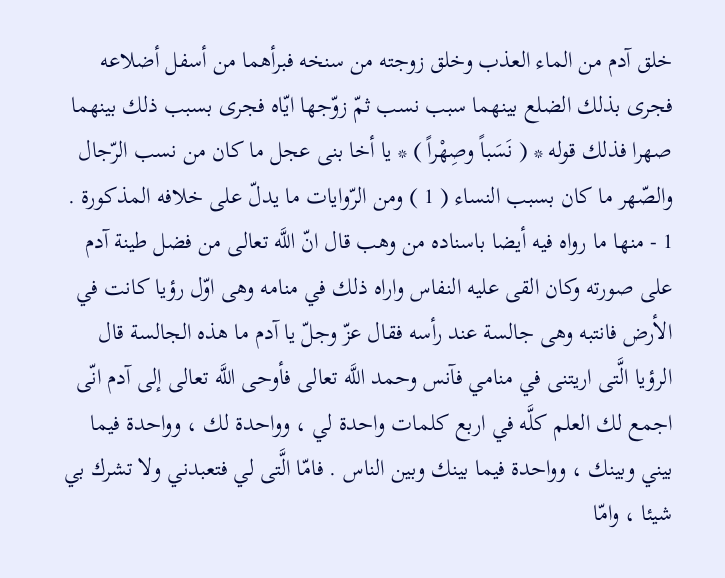خلق آدم من الماء العذب وخلق زوجته من سنخه فبرأهما من أسفل أضلاعه فجرى بذلك الضلع بينهما سبب نسب ثمّ زوّجها ايّاه فجرى بسبب ذلك بينهما صهرا فذلك قوله * ( نَسَباً وصِهْراً ) * يا أخا بنى عجل ما كان من نسب الرّجال والصّهر ما كان بسبب النساء ( 1 ) ومن الرّوايات ما يدلّ على خلافه المذكورة . 1 - منها ما رواه فيه أيضا باسناده من وهب قال انّ اللَّه تعالى من فضل طينة آدم على صورته وكان القى عليه النفاس واراه ذلك في منامه وهى اوّل رؤيا كانت في الأرض فانتبه وهى جالسة عند رأسه فقال عزّ وجلّ يا آدم ما هذه الجالسة قال الرؤيا الَّتى اريتنى في منامي فآنس وحمد اللَّه تعالى فأوحى اللَّه تعالى إلى آدم انّى اجمع لك العلم كلَّه في اربع كلمات واحدة لي ، وواحدة لك ، وواحدة فيما بيني وبينك ، وواحدة فيما بينك وبين الناس . فامّا الَّتى لي فتعبدني ولا تشرك بي شيئا ، وامّا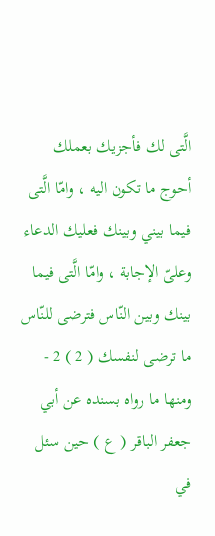الَّتى لك فأجزيك بعملك أحوج ما تكون اليه ، وامّا الَّتى فيما بيني وبينك فعليك الدعاء وعلىّ الإجابة ، وامّا الَّتى فيما بينك وبين النّاس فترضى للنّاس ما ترضى لنفسك ( 2 ) 2 - ومنها ما رواه بسنده عن أبي جعفر الباقر ( ع ) حين سئل في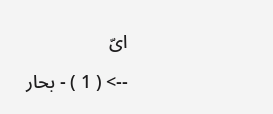اىّ

--> ( 1 ) - بحار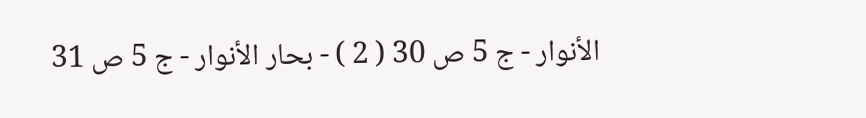الأنوار - ج 5 ص 30 ( 2 ) - بحار الأنوار - ج 5 ص 31